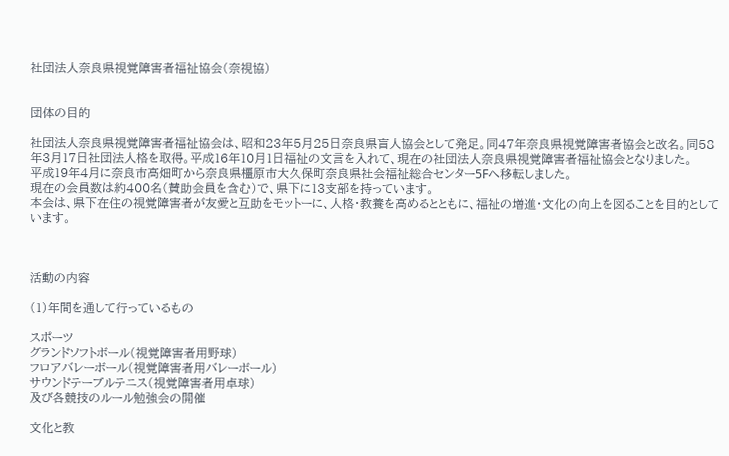社団法人奈良県視覚障害者福祉協会(奈視協)


団体の目的

社団法人奈良県視覚障害者福祉協会は、昭和23年5月25日奈良県盲人協会として発足。同47年奈良県視覚障害者協会と改名。同58年3月17日社団法人格を取得。平成16年10月1日福祉の文言を入れて、現在の社団法人奈良県視覚障害者福祉協会となりました。
平成19年4月に奈良市高畑町から奈良県橿原市大久保町奈良県社会福祉総合センター5Fへ移転しました。
現在の会員数は約400名(賛助会員を含む)で、県下に13支部を持っています。
本会は、県下在住の視覚障害者が友愛と互助をモットーに、人格・教養を高めるとともに、福祉の増進・文化の向上を図ることを目的としています。



活動の内容

(1)年間を通して行っているもの

スポーツ
グランドソフトボール(視覚障害者用野球)
フロアバレーボール(視覚障害者用バレーボール)
サウンドテーブルテニス(視覚障害者用卓球)
及び各競技のルール勉強会の開催

文化と教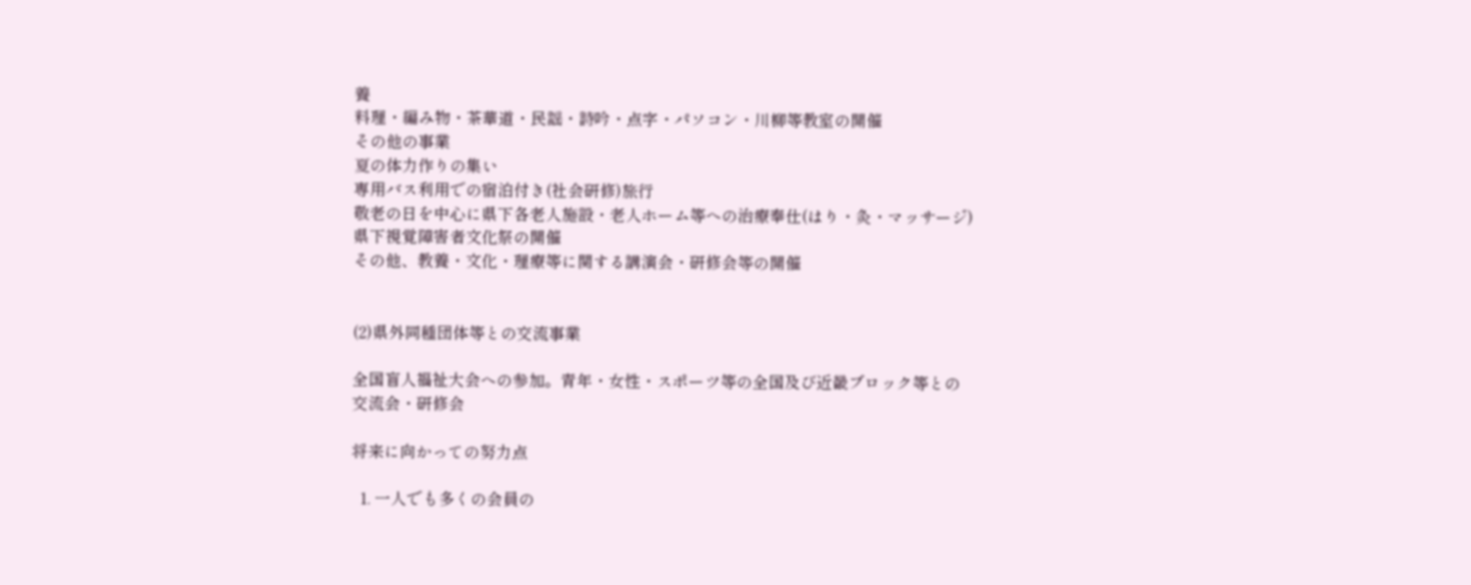養
料理・編み物・茶華道・民謡・詩吟・点字・パソコン・川柳等教室の開催
その他の事業
夏の体力作りの集い
専用バス利用での宿泊付き(社会研修)旅行
敬老の日を中心に県下各老人施設・老人ホーム等への治療奉仕(はり・灸・マッサージ)
県下視覚障害者文化祭の開催
その他、教養・文化・理療等に関する講演会・研修会等の開催


(2)県外同種団体等との交流事業

全国盲人福祉大会への参加。青年・女性・スポーツ等の全国及び近畿ブロック等との
交流会・研修会

将来に向かっての努力点

  1. 一人でも多くの会員の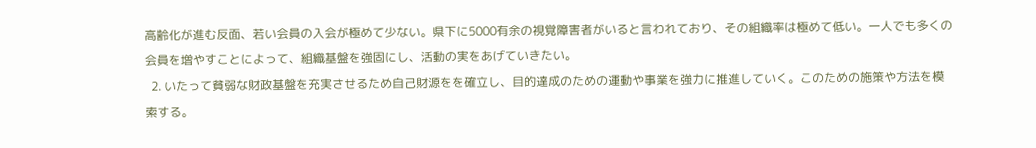高齢化が進む反面、若い会員の入会が極めて少ない。県下に5000有余の視覚障害者がいると言われており、その組織率は極めて低い。一人でも多くの会員を増やすことによって、組織基盤を強固にし、活動の実をあげていきたい。
  2. いたって貧弱な財政基盤を充実させるため自己財源をを確立し、目的達成のための運動や事業を強力に推進していく。このための施策や方法を模索する。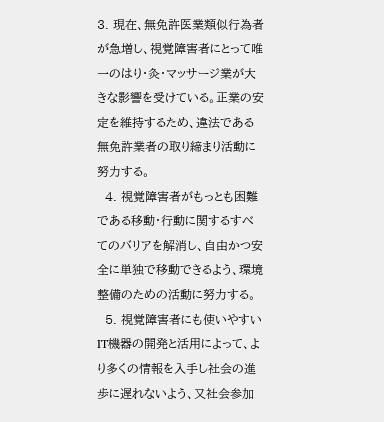3. 現在、無免許医業類似行為者が急増し、視覚障害者にとって唯一のはり・灸・マッサージ業が大きな影響を受けている。正業の安定を維持するため、違法である無免許業者の取り締まり活動に努力する。
  4. 視覚障害者がもっとも困難である移動・行動に関するすべてのバリアを解消し、自由かつ安全に単独で移動できるよう、環境整備のための活動に努力する。
  5. 視覚障害者にも使いやすいIT機器の開発と活用によって、より多くの情報を入手し社会の進歩に遅れないよう、又社会参加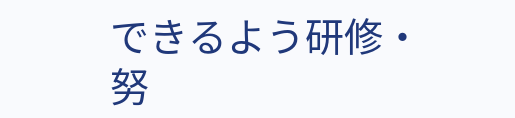できるよう研修・努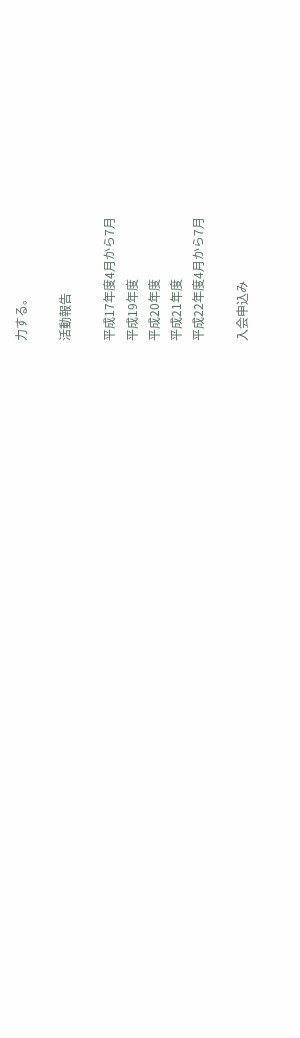力する。

活動報告

平成17年度4月から7月
平成19年度
平成20年度
平成21年度
平成22年度4月から7月

入会申込み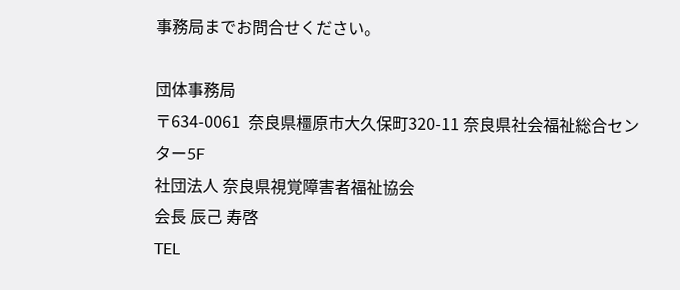事務局までお問合せください。

団体事務局
〒634-0061  奈良県橿原市大久保町320-11 奈良県社会福祉総合センター5F
社団法人 奈良県視覚障害者福祉協会
会長 辰己 寿啓
TEL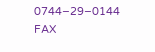0744−29−0144
FAX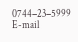0744−23−5999
E-mail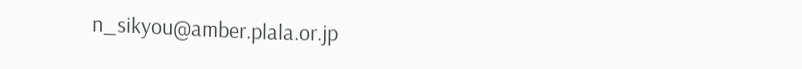n_sikyou@amber.plala.or.jp